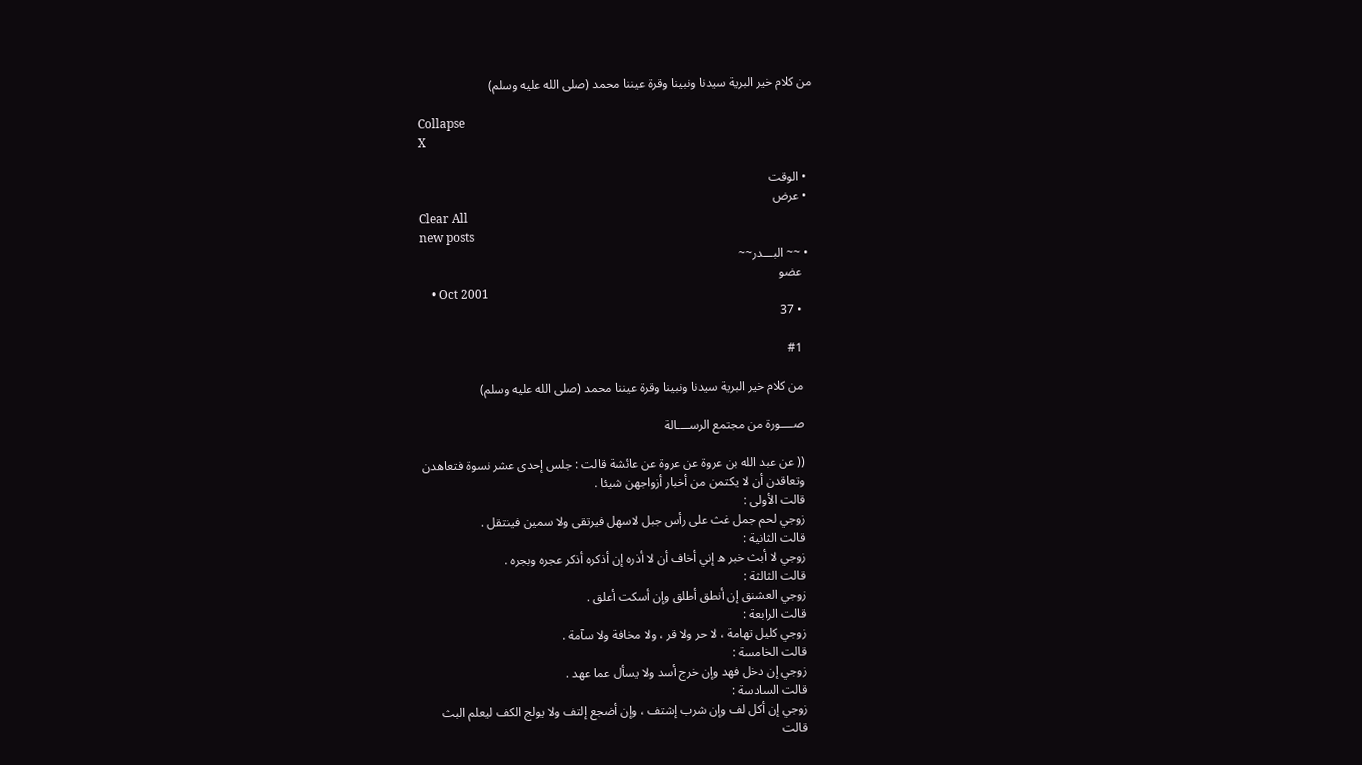من كلام خير البرية سيدنا ونبينا وقرة عيننا محمد (صلى الله عليه وسلم)

Collapse
X

  • الوقت
  • عرض
Clear All
new posts
  • ~~ البـــدر~~
    عضو
    • Oct 2001
    • 37

    #1

    من كلام خير البرية سيدنا ونبينا وقرة عيننا محمد (صلى الله عليه وسلم)

    صــــورة من مجتمع الرســــالة

    (( عن عبد الله بن عروة عن عروة عن عائشة قالت : جلس إحدى عشر نسوة فتعاهدن
    وتعاقدن أن لا يكتمن من أخبار أزواجهن شيئا .
    قالت الأولى :
    زوجي لحم جمل غث على رأس جبل لاسهل فيرتقى ولا سمين فينتقل .
    قالت الثانية :
    زوجي لا أبث خبر ه إني أخاف أن لا أذره إن أذكره أذكر عجره وبجره .
    قالت الثالثة :
    زوجي العشنق إن أنطق أطلق وإن أسكت أعلق .
    قالت الرابعة :
    زوجي كليل تهامة ، لا حر ولا قر ، ولا مخافة ولا سآمة .
    قالت الخامسة :
    زوجي إن دخل فهد وإن خرج أسد ولا يسأل عما عهد .
    قالت السادسة :
    زوجي إن أكل لف وإن شرب إشتف ، وإن أضجع إلتف ولا يولج الكف ليعلم البث
    قالت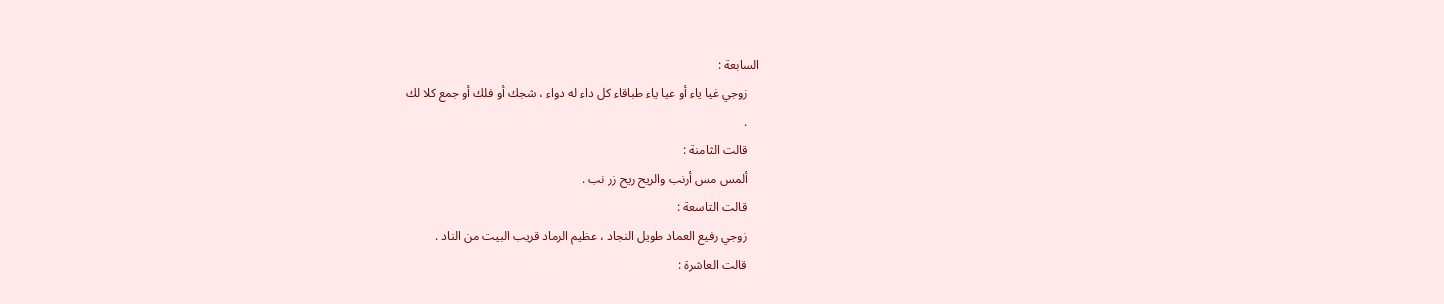السابعة :
    زوجي غيا ياء أو عيا ياء طباقاء كل داء له دواء ، شجك أو فلك أو جمع كلا لك
    .
    قالت الثامنة :
    ألمس مس أرنب والريح ريح زر نب .
    قالت التاسعة :
    زوجي رفيع العماد طويل النجاد ، عظيم الرماد قريب البيت من الناد .
    قالت العاشرة :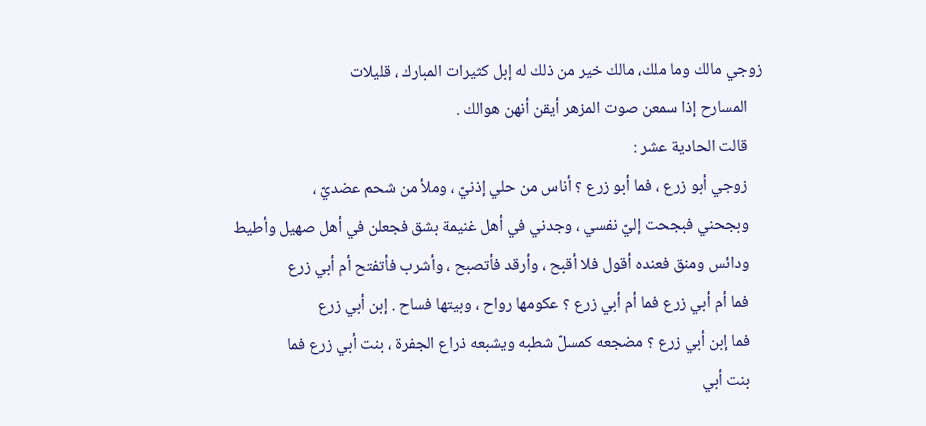زوجي مالك وما ملك، مالك خير من ذلك له إبل كثيرات المبارك ، قليلات
    المسارح إذا سمعن صوت المزهر أيقن أنهن هوالك .
    قالت الحادية عشر :
    زوجي أبو زرع ، فما أبو زرع ؟ أناس من حلي إذنيّ ، وملأ من شحم عضديّ ،
    وبجحني فبجحت إليّ نفسي ، وجدني في أهل غنيمة بشق فجعلن في أهل صهيل وأطيط
    ودائس ومنق فعنده أقول فلا أقبح ، وأرقد فأتصبح ، وأشرب فأتفتح أم أبي زرع
    فما أم أبي زرع فما أم أبي زرع ؟ عكومها رواح ، وبيتها فساح . إبن أبي زرع
    فما إبن أبي زرع ؟ مضجعه كمسلّ شطبه ويشبعه ذراع الجفرة ، بنت أبي زرع فما
    بنت أبي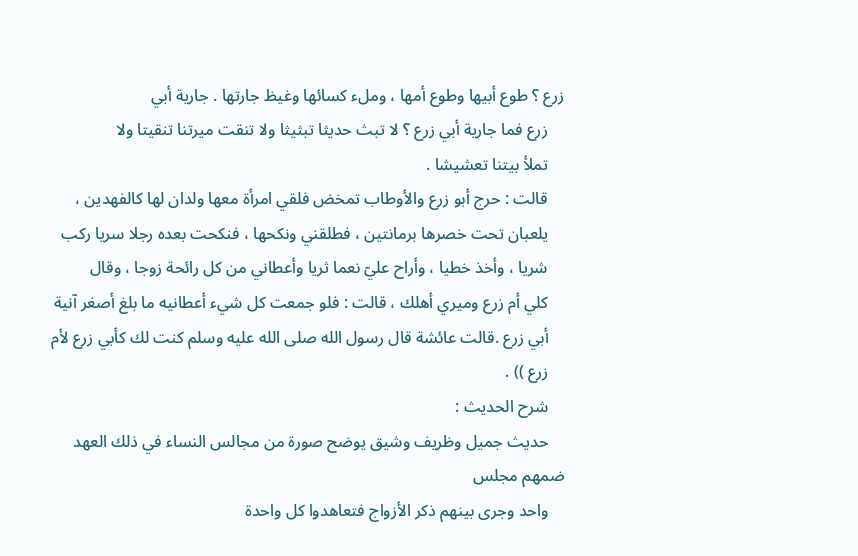زرع ؟ طوع أبيها وطوع أمها ، وملء كسائها وغيظ جارتها . جارية أبي
    زرع فما جارية أبي زرع ؟ لا تبث حديثا تبثيثا ولا تنقت ميرتنا تنقيتا ولا
    تملأ بيتنا تعشيشا .
    قالت : حرج أبو زرع والأوطاب تمخض فلقي امرأة معها ولدان لها كالفهدين ،
    يلعبان تحت خصرها برمانتين ، فطلقني ونكحها ، فنكحت بعده رجلا سريا ركب
    شريا ، وأخذ خطيا ، وأراح عليّ نعما ثريا وأعطاني من كل رائحة زوجا ، وقال
    كلي أم زرع وميري أهلك ، قالت : فلو جمعت كل شيء أعطانيه ما بلغ أصغر آنية
    أبي زرع .قالت عائشة قال رسول الله صلى الله عليه وسلم كنت لك كأبي زرع لأم
    زرع )) .
    شرح الحديث :
    حديث جميل وظريف وشيق يوضح صورة من مجالس النساء في ذلك العهد ضمهم مجلس
    واحد وجرى بينهم ذكر الأزواج فتعاهدوا كل واحدة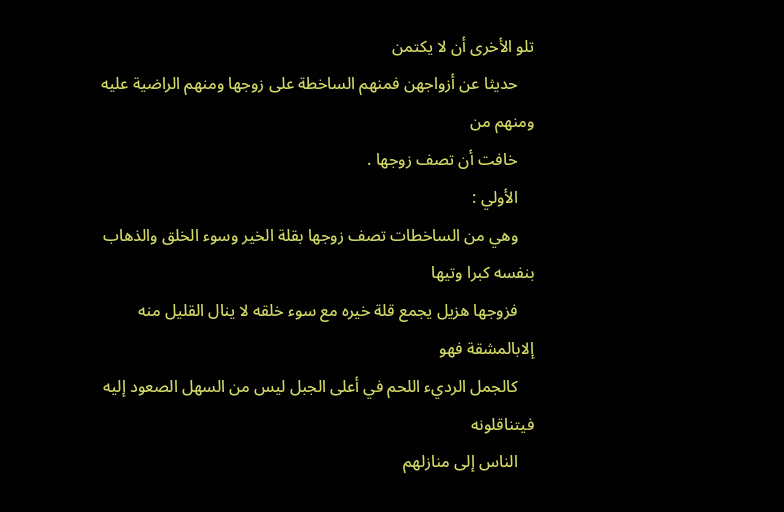تلو الأخرى أن لا يكتمن
    حديثا عن أزواجهن فمنهم الساخطة على زوجها ومنهم الراضية عليه ومنهم من
    خافت أن تصف زوجها .
    الأولي :
    وهي من الساخطات تصف زوجها بقلة الخير وسوء الخلق والذهاب بنفسه كبرا وتيها
    فزوجها هزيل يجمع قلة خيره مع سوء خلقه لا ينال القليل منه إلابالمشقة فهو
    كالجمل الرديء اللحم في أعلى الجبل ليس من السهل الصعود إليه فيتناقلونه
    الناس إلى منازلهم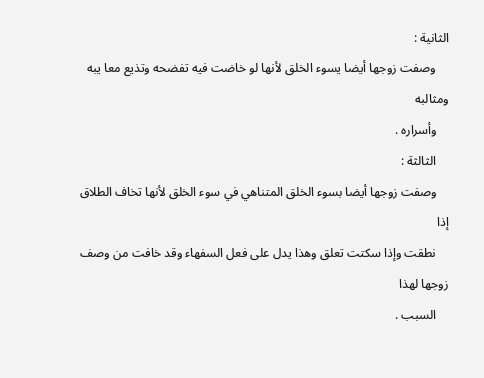الثانية :
    وصفت زوجها أيضا يسوء الخلق لأنها لو خاضت فيه تفضحه وتذيع معا يبه ومثالبه
    وأسراره .
    الثالثة :
    وصفت زوجها أيضا بسوء الخلق المتناهي في سوء الخلق لأنها تخاف الطلاق إذا
    نطقت وإذا سكتت تعلق وهذا يدل على فعل السفهاء وقد خافت من وصف زوجها لهذا
    السبب .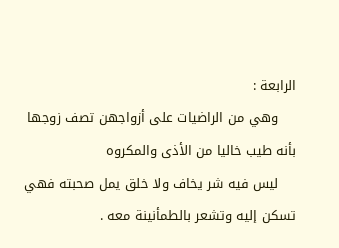الرابعة :
    وهي من الراضيات على أزواجهن تصف زوجها بأنه طيب خاليا من الأذى والمكروه
    ليس فيه شر يخاف ولا خلق يمل صحبته فهي تسكن إليه وتشعر بالطمأنينة معه .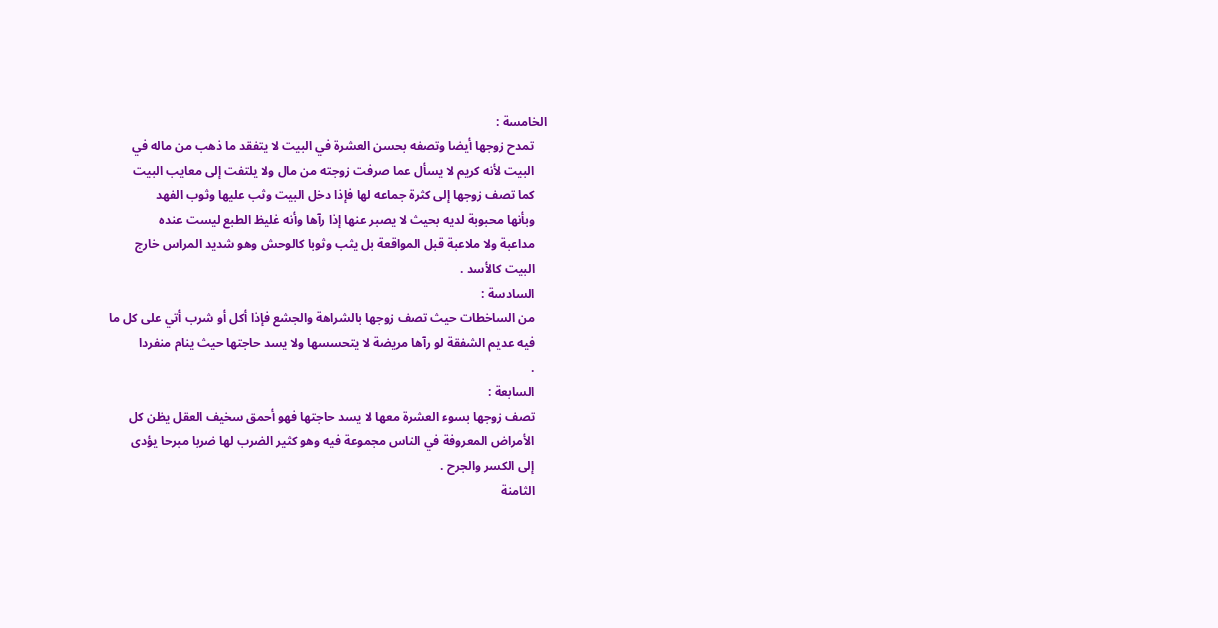الخامسة :
    تمدح زوجها أيضا وتصفه بحسن العشرة في البيت لا يتفقد ما ذهب من ماله في
    البيت لأنه كريم لا يسأل عما صرفت زوجته من مال ولا يلتفت إلى معايب البيت
    كما تصف زوجها إلى كثرة جماعه لها فإذا دخل البيت وثب عليها وثوب الفهد
    وبأنها محبوبة لديه بحيث لا يصبر عنها إذا رآها وأنه غليظ الطبع ليست عنده
    مداعبة ولا ملاعبة قبل المواقعة بل يثب وثوبا كالوحش وهو شديد المراس خارج
    البيت كالأسد .
    السادسة :
    من الساخطات حيث تصف زوجها بالشراهة والجشع فإذا أكل أو شرب أتي على كل ما
    فيه عديم الشفقة لو رآها مريضة لا يتحسسها ولا يسد حاجتها حيث ينام منفردا
    .
    السابعة :
    تصف زوجها بسوء العشرة معها لا يسد حاجتها فهو أحمق سخيف العقل يظن كل
    الأمراض المعروفة في الناس مجموعة فيه وهو كثير الضرب لها ضربا مبرحا يؤدى
    إلى الكسر والجرح .
    الثامنة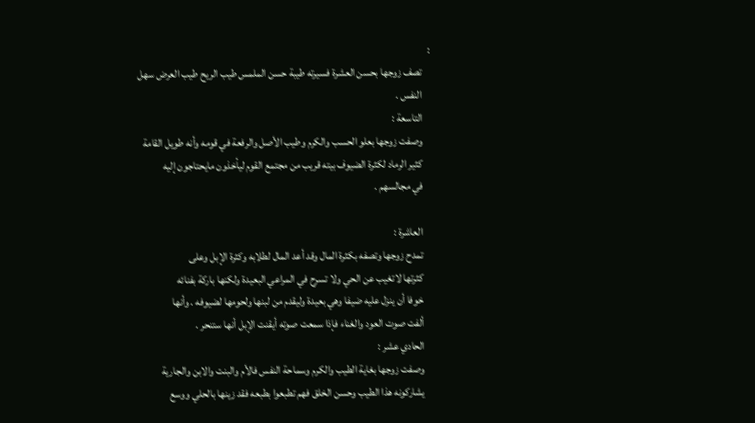:
    تصف زوجها بحسن العشرة فسيرته طيبة حسن الملمس طيب الريح طيب العرض سهل
    النفس .
    التاسعة :
    وصفت زوجها بعلو الحسب والكرم وطيب الأصل والرفعة في قومه وأنه طويل القامة
    كثير الرماد لكثرة الضيوف بيته قريب من مجتمع القوم ليأخذون مايحتاجون إليه
    في مجالسهم .

    العاشرة :
    تمدح زوجها وتصفه بكثرة المال وقد أعد المال لطلابه وكثرة الإبل وعلى
    كثرتها لاتغيب عن الحي ولا تسرح في المراعي البعيدة ولكنها باركة بفنائه
    خوفا أن ينزل عليه ضيفا وهي بعيدة وليقدم من لبنها ولحومها لضيوفه . وأنها
    ألفت صوت العود والغناء فإذا سمعت صوته أيقنت الإبل أنها ستنحر .
    الحادي عشر :
    وصفت زوجها بغاية الطيب والكرم وسماحة النفس فالأم والبنت والابن والجارية
    يشاركونه هذا الطيب وحسن الخلق فهم تطبعوا بطبعه فقد زينها بالحلي ووسع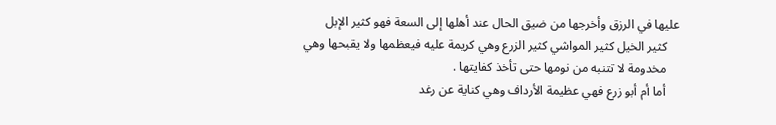عليها في الرزق وأخرجها من ضيق الحال عند أهلها إلى السعة فهو كثير الإبل
    كثير الخيل كثير المواشي كثير الزرع وهي كريمة عليه فيعظمها ولا يقبحها وهي
    مخدومة لا تتنبه من نومها حتى تأخذ كفايتها .
    أما أم أبو زرع فهي عظيمة الأرداف وهي كناية عن رغد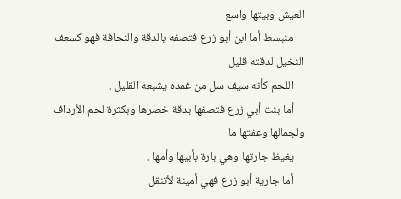العيش وبيتها واسع
    منبسط أما ابن أبو زرع فتصفه بالدقة والنحافة فهو كسعف النخيل لدقته قليل
    اللحم كأنه سيف سل من غمده يشبعه القليل .
    أما بنت أبي زرع فتصفها بدقة خصرها وبكثرة لحم الأرداف ولجمالها وعفتها ما
    يغيظ جارتها وهي بارة بأبيها وأمها .
    أما جارية أبو زرع فهي أمينة لأتنقل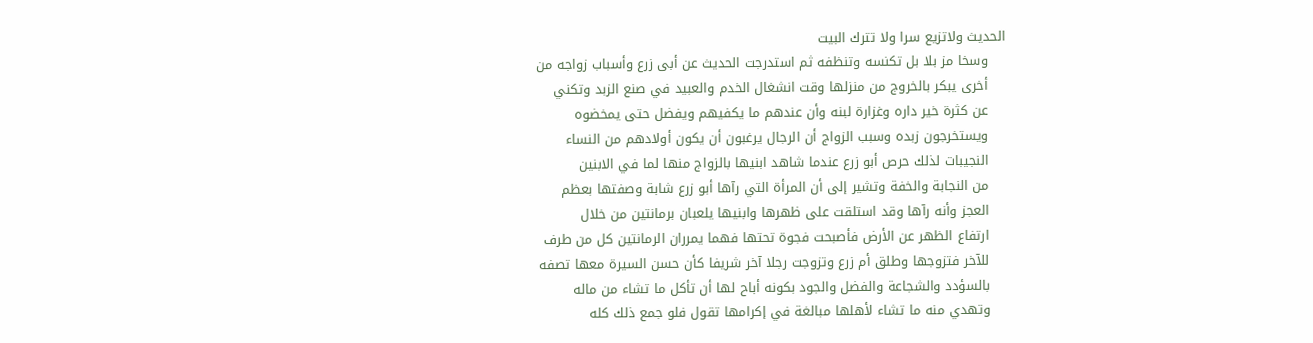الحديث ولاتزيع سرا ولا تترك البيت
    وسخا مز بلا بل تكنسه وتنظفه ثم استدرجت الحديث عن أبى زرع وأسباب زواجه من
    أخرى يبكر بالخروج من منزلها وقت انشغال الخدم والعبيد في صنع الزبد وتكني
    عن كثرة خير داره وغزارة لبنه وأن عندهم ما يكفيهم ويفضل حتى يمخضوه
    ويستخرجون زبده وسبب الزواج أن الرجال يرغبون أن يكون أولادهم من النساء
    النجيبات لذلك حرص أبو زرع عندما شاهد ابنيها بالزواج منها لما في الابنين
    من النجابة والخفة وتشير إلى أن المرأة التي رآها أبو زرع شابة وصفتها بعظم
    العجز وأنه رآها وقد استلقت على ظهرها وابنيها يلعبان برمانتين من خلال
    ارتفاع الظهر عن الأرض فأصبحت فجوة تحتها فهما يمرران الرمانتين كل من طرف
    للآخر فتزوجها وطلق أم زرع وتزوجت رجلا آخر شريفا كأن حسن السيرة معها تصفه
    بالسؤدد والشجاعة والفضل والجود بكونه أباح لها أن تأكل ما تشاء من ماله
    وتهدي منه ما تشاء لأهلها مبالغة في إكرامها تقول فلو جمع ذلك كله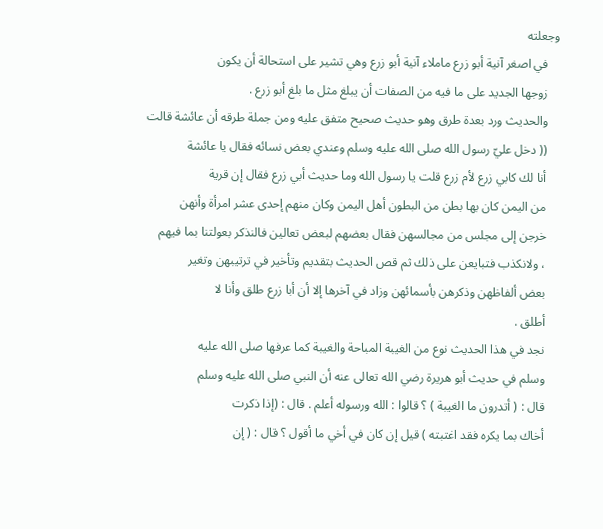وجعلته
    في اصغر آنية أبو زرع ماملاء آنية أبو زرع وهي تشير على استحالة أن يكون
    زوجها الجديد على ما فيه من الصفات أن يبلغ مثل ما بلغ أبو زرع .
    والحديث ورد بعدة طرق وهو حديث صحيح متفق عليه ومن جملة طرقه أن عائشة قالت
    (( دخل عليّ رسول الله صلى الله عليه وسلم وعندي بعض نسائه فقال يا عائشة
    أنا لك كابي زرع لأم زرع قلت يا رسول الله وما حديث أبي زرع فقال إن قرية
    من اليمن كان بها بطن من البطون أهل اليمن وكان منهم إحدى عشر امرأة وأنهن
    خرجن إلى مجلس من مجالسهن فقال بعضهم لبعض تعالين فالنذكر بعولتنا بما فيهم
    ، ولانكذب فتبايعن على ذلك ثم قص الحديث بتقديم وتأخير في ترتيبهن وتغير
    بعض ألفاظهن وذكرهن بأسمائهن وزاد في آخرها إلا أن أبا زرع طلق وأنا لا
    أطلق .
    نجد في هذا الحديث نوع من الغيبة المباحة والغيبة كما عرفها صلى الله عليه
    وسلم في حديث أبو هريرة رضي الله تعالى عنه أن النبي صلى الله عليه وسلم
    قال : ( أتدرون ما الغيبة ) ؟ قالوا : الله ورسوله أعلم . قال : (إذا ذكرت
    أخاك بما يكره فقد اغتبته ) قيل إن كان في أخي ما أقول ؟ قال : ( إن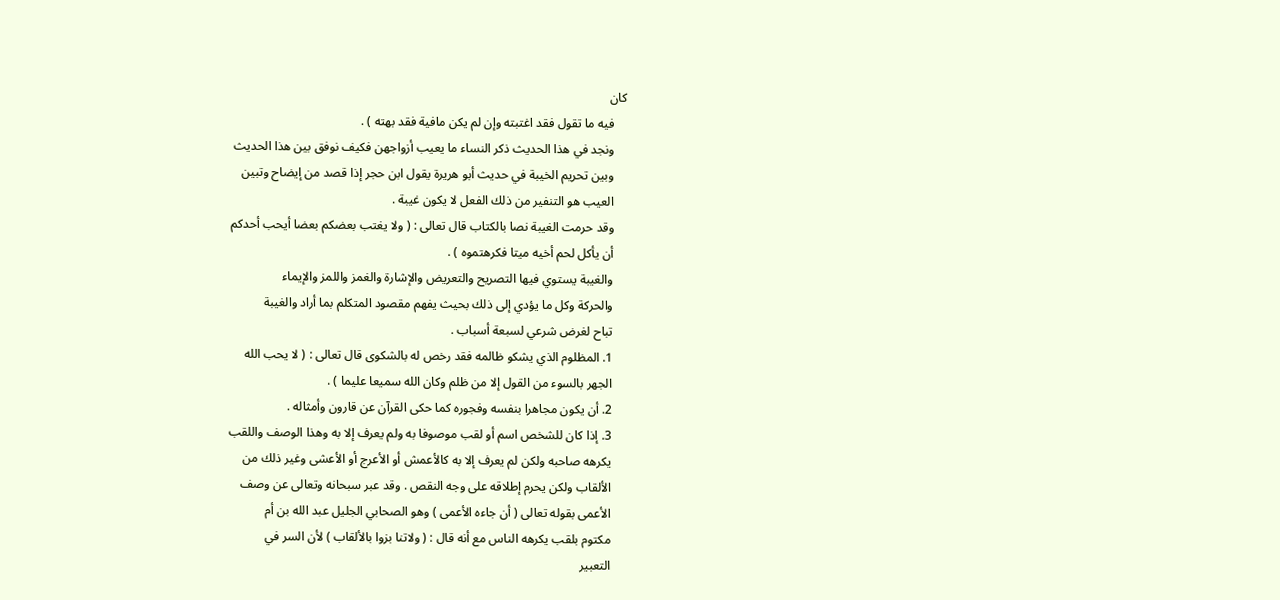كان
    فيه ما تقول فقد اغتبته وإن لم يكن مافية فقد بهته ) .
    ونجد في هذا الحديث ذكر النساء ما يعيب أزواجهن فكيف نوفق بين هذا الحديث
    وبين تحريم الخيبة في حديث أبو هريرة يقول ابن حجر إذا قصد من إيضاح وتبين
    العيب هو التنفير من ذلك الفعل لا يكون غيبة .
    وقد حرمت الغيبة نصا بالكتاب قال تعالى : ( ولا يغتب بعضكم بعضا أيحب أحدكم
    أن يأكل لحم أخيه ميتا فكرهتموه ) .
    والغيبة يستوي فيها التصريح والتعريض والإشارة والغمز واللمز والإيماء
    والحركة وكل ما يؤدي إلى ذلك بحيث يفهم مقصود المتكلم بما أراد والغيبة
    تباح لغرض شرعي لسبعة أسباب .
    1. المظلوم الذي يشكو ظالمه فقد رخص له بالشكوى قال تعالى : ( لا يحب الله
    الجهر بالسوء من القول إلا من ظلم وكان الله سميعا عليما ) .
    2. أن يكون مجاهرا بنفسه وفجوره كما حكى القرآن عن قارون وأمثاله .
    3. إذا كان للشخص اسم أو لقب موصوفا به ولم يعرف إلا به وهذا الوصف واللقب
    يكرهه صاحبه ولكن لم يعرف إلا به كالأعمش أو الأعرج أو الأعشى وغير ذلك من
    الألقاب ولكن يحرم إطلاقه على وجه النقص . وقد عبر سبحانه وتعالى عن وصف
    الأعمى بقوله تعالى ( أن جاءه الأعمى ) وهو الصحابي الجليل عبد الله بن أم
    مكتوم بلقب يكرهه الناس مع أنه قال : ( ولاتنا بزوا بالألقاب ) لأن السر في
    التعبير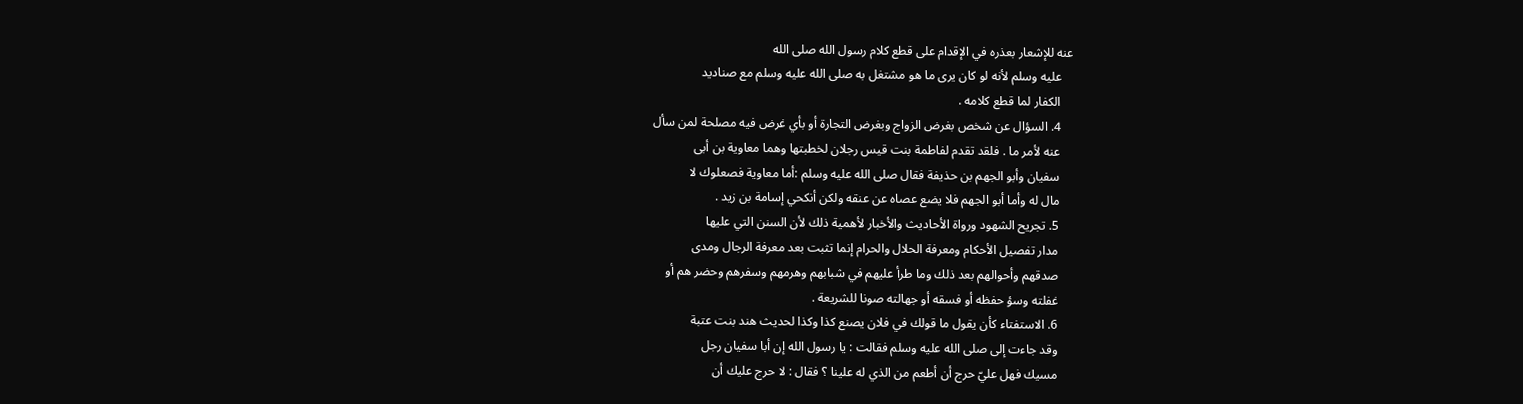عنه للإشعار بعذره في الإقدام على قطع كلام رسول الله صلى الله
    عليه وسلم لأنه لو كان يرى ما هو مشتغل به صلى الله عليه وسلم مع صناديد
    الكفار لما قطع كلامه .
    4. السؤال عن شخص بغرض الزواج وبغرض التجارة أو بأي غرض فيه مصلحة لمن سأل
    عنه لأمر ما . فلقد تقدم لفاطمة بنت قيس رجلان لخطبتها وهما معاوية بن أبى
    سفيان وأبو الجهم بن حذيفة فقال صلى الله عليه وسلم :أما معاوية فصعلوك لا
    مال له وأما أبو الجهم فلا يضع عصاه عن عنقه ولكن أنكحي إسامة بن زيد .
    5. تجريح الشهود ورواة الأحاديث والأخبار لأهمية ذلك لأن السنن التي عليها
    مدار تفصيل الأحكام ومعرفة الحلال والحرام إنما تثبت بعد معرفة الرجال ومدى
    صدقهم وأحوالهم بعد ذلك وما طرأ عليهم في شبابهم وهرمهم وسفرهم وحضر هم أو
    غفلته وسؤ حفظه أو فسقه أو جهالته صونا للشريعة .
    6. الاستفتاء كأن يقول ما قولك في فلان يصنع كذا وكذا لحديث هند بنت عتبة
    وقد جاءت إلى صلى الله عليه وسلم فقالت : يا رسول الله إن أبا سفيان رجل
    مسيك فهل عليّ حرج أن أطعم من الذي له علينا ؟ فقال : لا حرج عليك أن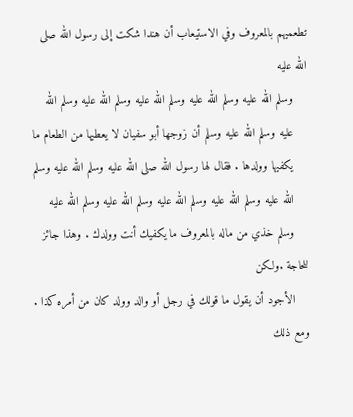تطعميهم بالمعروف وفي الاستيعاب أن هندا شكت إلى رسول الله صلى الله عليه
    وسلم الله عليه وسلم الله عليه وسلم الله عليه وسلم الله عليه وسلم الله
    عليه وسلم الله عليه وسلم أن زوجها أبو سفيان لا يعطيها من الطعام ما
    يكفيها وولدها . فقال لها رسول الله صلى الله عليه وسلم الله عليه وسلم
    الله عليه وسلم الله عليه وسلم الله عليه وسلم الله عليه وسلم الله عليه
    وسلم خذي من ماله بالمعروف ما يكفيك أنت وولدك . وهذا جائز للحاجة .ولكن
    الأجود أن يقول ما قولك في رجل أو والد وولد كان من أمره كذا . ومع ذلك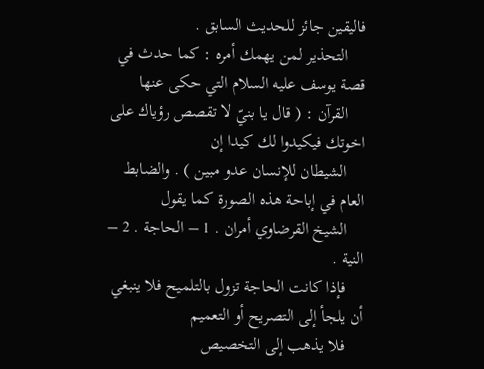فاليقين جائز للحديث السابق .
    التحذير لمن يهمك أمره : كما حدث في قصة يوسف عليه السلام التي حكى عنها
    القرآن : ( قال يا بنيّ لا تقصص رؤياك على اخوتك فيكيدوا لك كيدا إن
    الشيطان للإنسان عدو مبين ) . والضابط العام في إباحة هذه الصورة كما يقول
    الشيخ القرضاوي أمران . 1 – الحاجة . 2 – النية .
    فإذا كانت الحاجة تزول بالتلميح فلا ينبغي أن يلجأ إلى التصريح أو التعميم
    فلا يذهب إلى التخصيص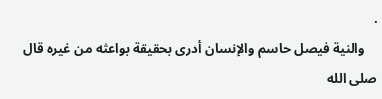.
    والنية فيصل حاسم والإنسان أدرى بحقيقة بواعثه من غيره قال صلى الله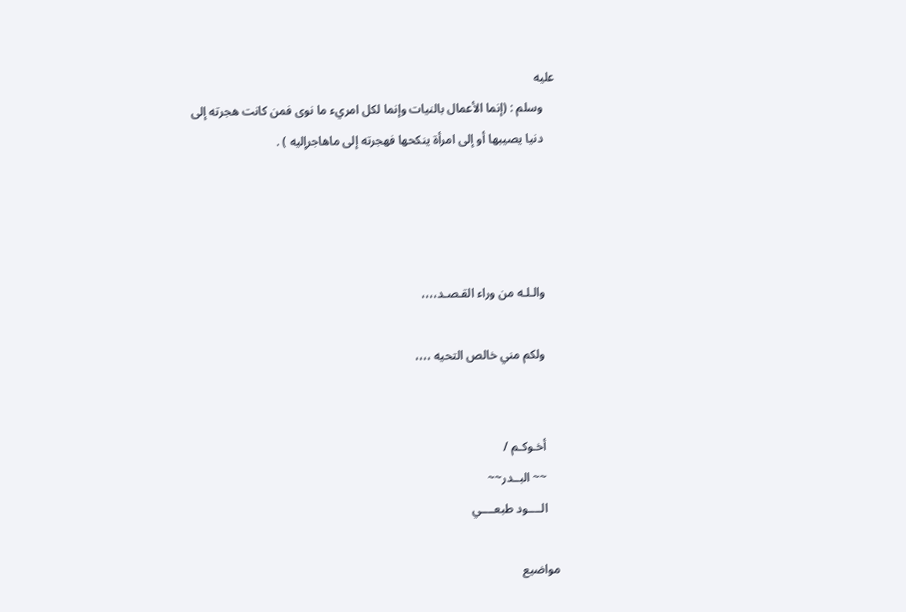عليه
    وسلم : (إنما الأعمال بالنيات وإنما لكل امريء ما نوى فمن كانت هجرته إلى
    دنيا يصيبها أو إلى امرأة ينكحها فهجرته إلى ماهاجرإليه ) .




    والـلـه من وراء القـصـد،،،،

    ولكم مني خالص التحيه ،،،،


    أخـوكـم /
    ~~ البــدر~~
    الــــود طبعــــي

مواضيع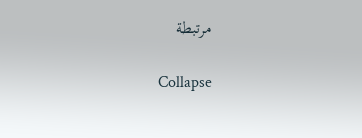مرتبطة

Collapse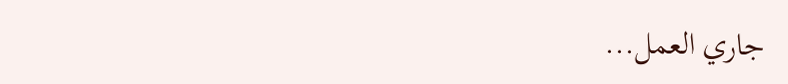جاري العمل...